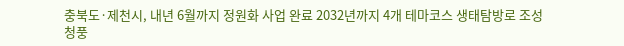충북도·제천시, 내년 6월까지 정원화 사업 완료 2032년까지 4개 테마코스 생태탐방로 조성
청풍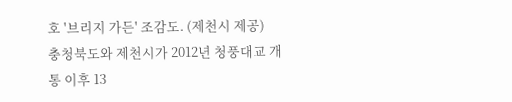호 '브리지 가든' 조감도. (제천시 제공)
충청북도와 제천시가 2012년 청풍대교 개통 이후 13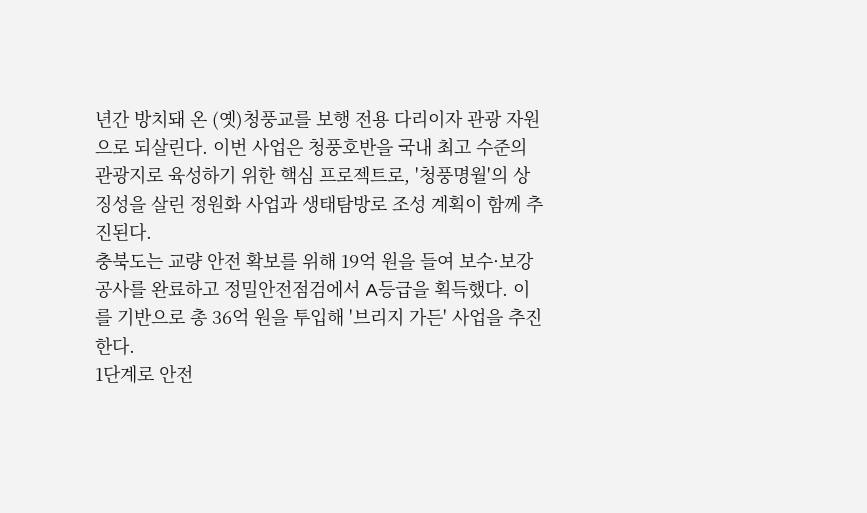년간 방치돼 온 (옛)청풍교를 보행 전용 다리이자 관광 자원으로 되살린다. 이번 사업은 청풍호반을 국내 최고 수준의 관광지로 육성하기 위한 핵심 프로젝트로, '청풍명월'의 상징성을 살린 정원화 사업과 생태탐방로 조성 계획이 함께 추진된다.
충북도는 교량 안전 확보를 위해 19억 원을 들여 보수·보강공사를 완료하고 정밀안전점검에서 A등급을 획득했다. 이를 기반으로 총 36억 원을 투입해 '브리지 가든' 사업을 추진한다.
1단계로 안전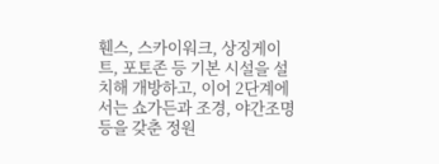휀스, 스카이워크, 상징게이트, 포토존 등 기본 시설을 설치해 개방하고, 이어 2단계에서는 쇼가든과 조경, 야간조명 등을 갖춘 정원